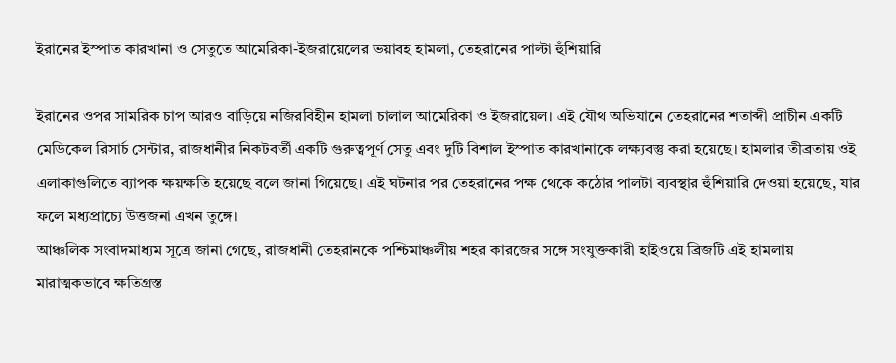ইরানের ইস্পাত কারখানা ও সেতুতে আমেরিকা-ইজরায়েলের ভয়াবহ হামলা, তেহরানের পাল্টা হুঁশিয়ারি

ইরানের ওপর সামরিক চাপ আরও বাড়িয়ে নজিরবিহীন হামলা চালাল আমেরিকা ও ইজরায়েল। এই যৌথ অভিযানে তেহরানের শতাব্দী প্রাচীন একটি মেডিকেল রিসার্চ সেন্টার, রাজধানীর নিকটবর্তী একটি গুরুত্বপূর্ণ সেতু এবং দুটি বিশাল ইস্পাত কারখানাকে লক্ষ্যবস্তু করা হয়েছে। হামলার তীব্রতায় ওই এলাকাগুলিতে ব্যাপক ক্ষয়ক্ষতি হয়েছে বলে জানা গিয়েছে। এই ঘটনার পর তেহরানের পক্ষ থেকে কঠোর পালটা ব্যবস্থার হুঁশিয়ারি দেওয়া হয়েছে, যার ফলে মধ্যপ্রাচ্যে উত্তজনা এখন তুঙ্গে।
আঞ্চলিক সংবাদমাধ্যম সূত্রে জানা গেছে, রাজধানী তেহরানকে পশ্চিমাঞ্চলীয় শহর কারজের সঙ্গে সংযুক্তকারী হাইওয়ে ব্রিজটি এই হামলায় মারাত্মকভাবে ক্ষতিগ্রস্ত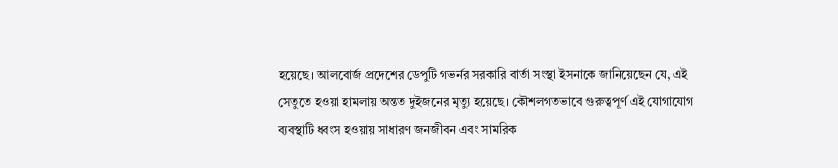হয়েছে। আলবোর্জ প্রদেশের ডেপুটি গভর্নর সরকারি বার্তা সংস্থা ইসনাকে জানিয়েছেন যে, এই সেতুতে হওয়া হামলায় অন্তত দুইজনের মৃত্যু হয়েছে। কৌশলগতভাবে গুরুত্বপূর্ণ এই যোগাযোগ ব্যবস্থাটি ধ্বংস হওয়ায় সাধারণ জনজীবন এবং সামরিক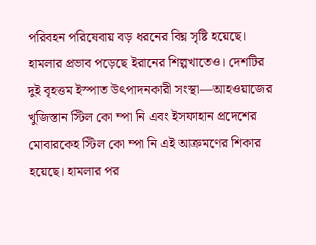পরিবহন পরিষেবায় বড় ধরনের বিঘ্ন সৃষ্টি হয়েছে।
হামলার প্রভাব পড়েছে ইরানের শিল্পখাতেও। দেশটির দুই বৃহত্তম ইস্পাত উৎপাদনকারী সংস্থা—আহওয়াজের খুজিস্তান স্টিল কো ম্পা নি এবং ইসফাহান প্রদেশের মোবারকেহ স্টিল কো ম্পা নি এই আক্রমণের শিকার হয়েছে। হামলার পর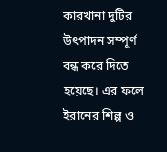কারখানা দুটির উৎপাদন সম্পূর্ণ বন্ধ করে দিতে হয়েছে। এর ফলে ইরানের শিল্প ও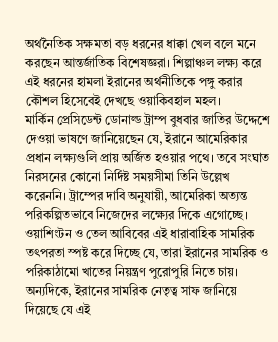অর্থনৈতিক সক্ষমতা বড় ধরনের ধাক্কা খেল বলে মনে করছেন আন্তর্জাতিক বিশেষজ্ঞরা। শিল্পাঞ্চল লক্ষ্য করে এই ধরনের হামলা ইরানের অর্থনীতিকে পঙ্গু করার কৌশল হিসেবেই দেখছে ওয়াকিবহাল মহল।
মার্কিন প্রেসিডেন্ট ডোনাল্ড ট্রাম্প বুধবার জাতির উদ্দেশে দেওয়া ভাষণে জানিয়েছেন যে, ইরানে আমেরিকার প্রধান লক্ষ্যগুলি প্রায় অর্জিত হওয়ার পথে। তবে সংঘাত নিরসনের কোনো নির্দিষ্ট সময়সীমা তিনি উল্লেখ করেননি। ট্রাম্পের দাবি অনুযায়ী, আমেরিকা অত্যন্ত পরিকল্পিতভাবে নিজেদের লক্ষ্যের দিকে এগোচ্ছে। ওয়াশিংটন ও তেল আবিবের এই ধারাবাহিক সামরিক তৎপরতা স্পষ্ট করে দিচ্ছে যে, তারা ইরানের সামরিক ও পরিকাঠামো খাতের নিয়ন্ত্রণ পুরোপুরি নিতে চায়।
অন্যদিকে, ইরানের সামরিক নেতৃত্ব সাফ জানিয়ে দিয়েছে যে এই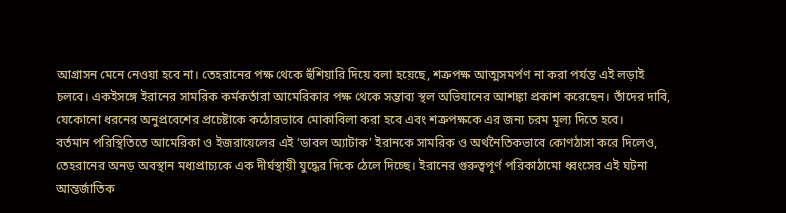আগ্রাসন মেনে নেওয়া হবে না। তেহরানের পক্ষ থেকে হুঁশিয়ারি দিয়ে বলা হয়েছে, শত্রুপক্ষ আত্মসমর্পণ না করা পর্যন্ত এই লড়াই চলবে। একইসঙ্গে ইরানের সামরিক কর্মকর্তারা আমেরিকার পক্ষ থেকে সম্ভাব্য স্থল অভিযানের আশঙ্কা প্রকাশ করেছেন। তাঁদের দাবি, যেকোনো ধরনের অনুপ্রবেশের প্রচেষ্টাকে কঠোরভাবে মোকাবিলা করা হবে এবং শত্রুপক্ষকে এর জন্য চরম মূল্য দিতে হবে।
বর্তমান পরিস্থিতিতে আমেরিকা ও ইজরায়েলের এই ‘ডাবল অ্যাটাক’ ইরানকে সামরিক ও অর্থনৈতিকভাবে কোণঠাসা করে দিলেও, তেহরানের অনড় অবস্থান মধ্যপ্রাচ্যকে এক দীর্ঘস্থায়ী যুদ্ধের দিকে ঠেলে দিচ্ছে। ইরানের গুরুত্বপূর্ণ পরিকাঠামো ধ্বংসের এই ঘটনা আন্তর্জাতিক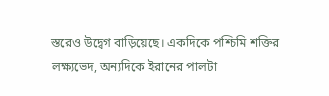স্তরেও উদ্বেগ বাড়িয়েছে। একদিকে পশ্চিমি শক্তির লক্ষ্যভেদ, অন্যদিকে ইরানের পালটা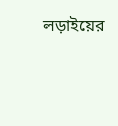লড়াইয়ের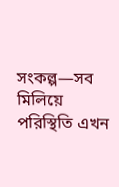সংকল্প—সব মিলিয়ে পরিস্থিতি এখন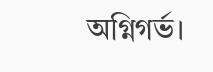অগ্নিগর্ভ।